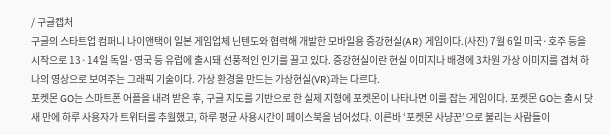/ 구글캡처
구글의 스타트업 컴퍼니 나이앤택이 일본 게임업체 닌텐도와 협력해 개발한 모바일용 증강현실(AR) 게임이다.(사진) 7월 6일 미국·호주 등을 시작으로 13·14일 독일·영국 등 유럽에 출시돼 선풍적인 인기를 끌고 있다. 증강현실이란 현실 이미지나 배경에 3차원 가상 이미지를 겹쳐 하나의 영상으로 보여주는 그래픽 기술이다. 가상 환경을 만드는 가상현실(VR)과는 다르다.
포켓몬 GO는 스마트폰 어플을 내려 받은 후, 구글 지도를 기반으로 한 실제 지형에 포켓몬이 나타나면 이를 잡는 게임이다. 포켓몬 GO는 출시 닷새 만에 하루 사용자가 트위터를 추월했고, 하루 평균 사용시간이 페이스북을 넘어섰다. 이른바 ‘포켓몬 사냥꾼’으로 불리는 사람들이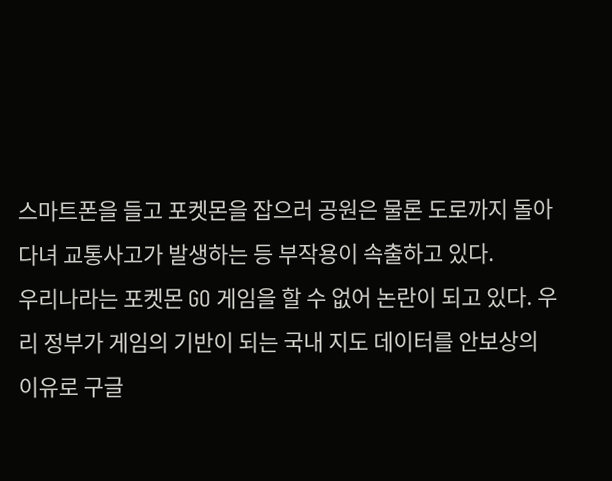스마트폰을 들고 포켓몬을 잡으러 공원은 물론 도로까지 돌아다녀 교통사고가 발생하는 등 부작용이 속출하고 있다.
우리나라는 포켓몬 GO 게임을 할 수 없어 논란이 되고 있다. 우리 정부가 게임의 기반이 되는 국내 지도 데이터를 안보상의 이유로 구글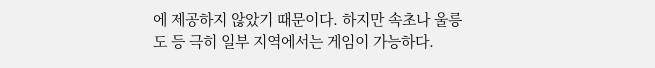에 제공하지 않았기 때문이다. 하지만 속초나 울릉도 등 극히 일부 지역에서는 게임이 가능하다.